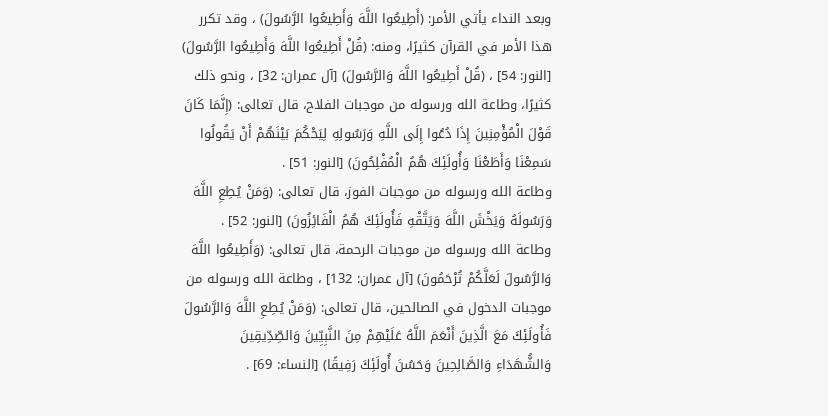وبعد النداء يأتي الأمر: (أَطِيعُوا اللَّهَ وَأَطِيعُوا الرَّسُولَ) ، وقد تكرر هذا الأمر في القرآن كثيرًا، ومنه: (قُلْ أَطِيعُوا اللَّهَ وَأَطِيعُوا الرَّسُولَ) [النور: 54] ، (قُلْ أَطِيعُوا اللَّهَ وَالرَّسُولَ) [آل عمران: 32] ، ونحو ذلك كثيرًا، وطاعة الله ورسوله من موجبات الفلاح، قال تعالى: (إِنَّمَا كَانَ قَوْلَ الْمُؤْمِنِينَ إِذَا دُعُوا إِلَى اللَّهِ وَرَسُولِهِ لِيَحْكُمَ بَيْنَهُمْ أَنْ يَقُولُوا سَمِعْنَا وَأَطَعْنَا وَأُولَئِكَ هُمُ الْمُفْلِحُونَ) [النور: 51] .
وطاعة الله ورسوله من موجبات الفوز، قال تعالى: (وَمَنْ يُطِعِ اللَّهَ وَرَسُولَهُ وَيَخْشَ اللَّهَ وَيَتَّقْهِ فَأُولَئِكَ هُمُ الْفَائِزُونَ) [النور: 52] .
وطاعة الله ورسوله من موجبات الرحمة، قال تعالى: (وَأَطِيعُوا اللَّهَ وَالرَّسُولَ لَعَلَّكُمْ تُرْحَمُونَ) [آل عمران: 132] ، وطاعة الله ورسوله من موجبات الدخول في الصالحين، قال تعالى: (وَمَنْ يُطِعِ اللَّهَ وَالرَّسُولَ فَأُولَئِكَ مَعَ الَّذِينَ أَنْعَمَ اللَّهُ عَلَيْهِمْ مِنَ النَّبِيِّينَ وَالصِّدِّيقِينَ وَالشُّهَدَاءِ وَالصَّالِحِينَ وَحَسُنَ أُولَئِكَ رَفِيقًا) [النساء: 69] .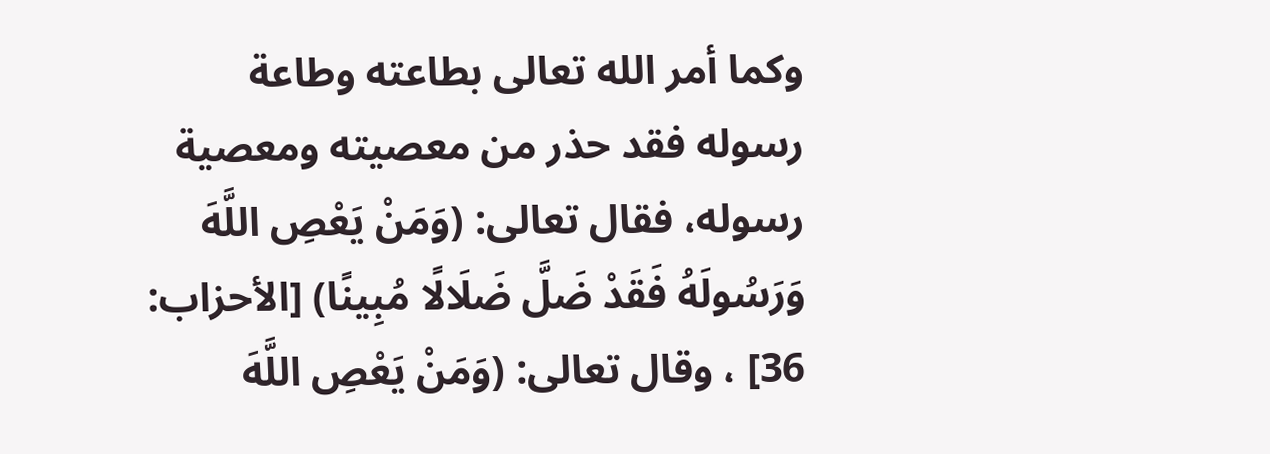وكما أمر الله تعالى بطاعته وطاعة رسوله فقد حذر من معصيته ومعصية رسوله، فقال تعالى: (وَمَنْ يَعْصِ اللَّهَ وَرَسُولَهُ فَقَدْ ضَلَّ ضَلَالًا مُبِينًا) [الأحزاب: 36] ، وقال تعالى: (وَمَنْ يَعْصِ اللَّهَ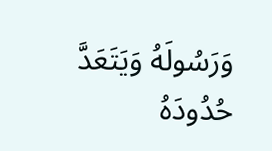وَرَسُولَهُ وَيَتَعَدَّ حُدُودَهُ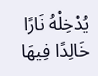يُدْخِلْهُ نَارًا خَالِدًا فِيهَا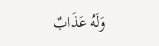وَلَهُ عَذَابٌ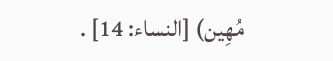مُهِين) [النساء: 14] .